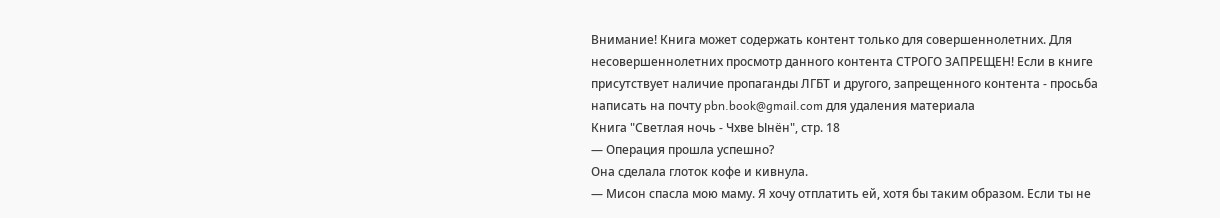Внимание! Книга может содержать контент только для совершеннолетних. Для несовершеннолетних просмотр данного контента СТРОГО ЗАПРЕЩЕН! Если в книге присутствует наличие пропаганды ЛГБТ и другого, запрещенного контента - просьба написать на почту pbn.book@gmail.com для удаления материала
Книга "Светлая ночь - Чхве Ынён", стр. 18
— Операция прошла успешно?
Она сделала глоток кофе и кивнула.
— Мисон спасла мою маму. Я хочу отплатить ей, хотя бы таким образом. Если ты не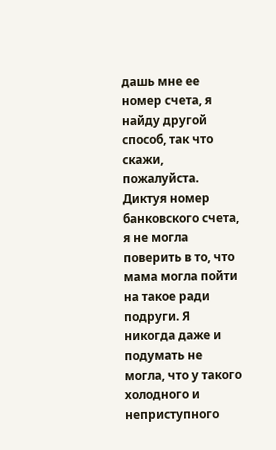дашь мне ее номер счета, я найду другой способ, так что скажи, пожалуйста.
Диктуя номер банковского счета, я не могла поверить в то, что мама могла пойти на такое ради подруги. Я никогда даже и подумать не могла, что у такого холодного и неприступного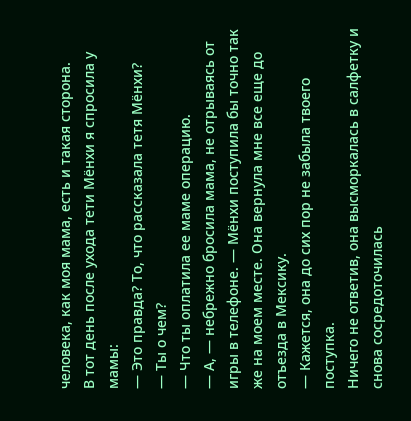человека, как моя мама, есть и такая сторона.
В тот день после ухода тети Мёнхи я спросила у мамы:
— Это правда? То, что рассказала тетя Мёнхи?
— Ты о чем?
— Что ты оплатила ее маме операцию.
— А, — небрежно бросила мама, не отрываясь от игры в телефоне. — Мёнхи поступила бы точно так же на моем месте. Она вернула мне все еще до отъезда в Мексику.
— Кажется, она до сих пор не забыла твоего поступка.
Ничего не ответив, она высморкалась в салфетку и снова сосредоточилась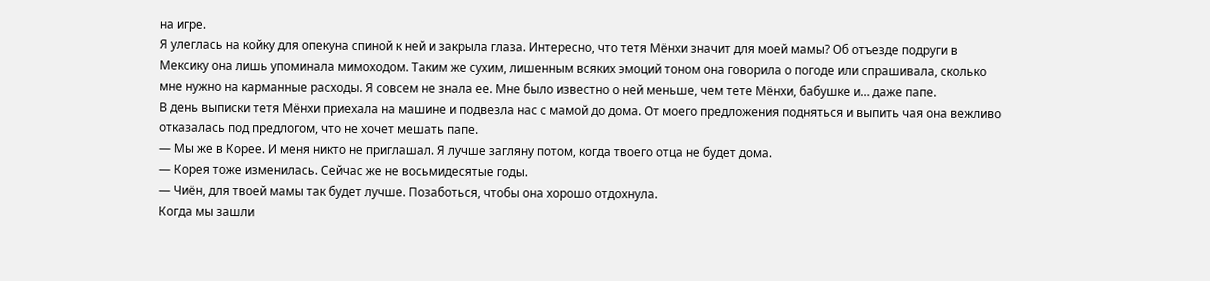на игре.
Я улеглась на койку для опекуна спиной к ней и закрыла глаза. Интересно, что тетя Мёнхи значит для моей мамы? Об отъезде подруги в Мексику она лишь упоминала мимоходом. Таким же сухим, лишенным всяких эмоций тоном она говорила о погоде или спрашивала, сколько мне нужно на карманные расходы. Я совсем не знала ее. Мне было известно о ней меньше, чем тете Мёнхи, бабушке и… даже папе.
В день выписки тетя Мёнхи приехала на машине и подвезла нас с мамой до дома. От моего предложения подняться и выпить чая она вежливо отказалась под предлогом, что не хочет мешать папе.
— Мы же в Корее. И меня никто не приглашал. Я лучше загляну потом, когда твоего отца не будет дома.
— Корея тоже изменилась. Сейчас же не восьмидесятые годы.
— Чиён, для твоей мамы так будет лучше. Позаботься, чтобы она хорошо отдохнула.
Когда мы зашли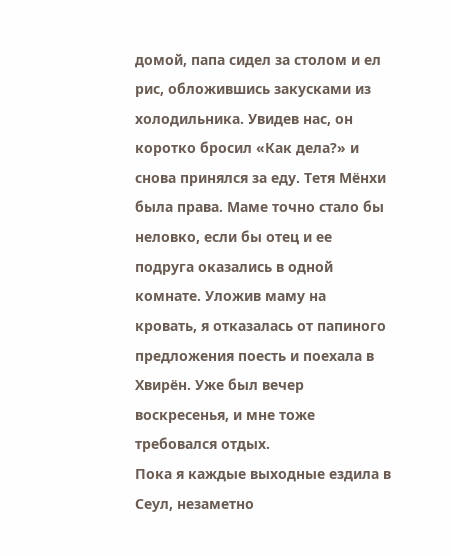домой, папа сидел за столом и ел рис, обложившись закусками из холодильника. Увидев нас, он коротко бросил «Как дела?» и снова принялся за еду. Тетя Мёнхи была права. Маме точно стало бы неловко, если бы отец и ее подруга оказались в одной комнате. Уложив маму на кровать, я отказалась от папиного предложения поесть и поехала в Хвирён. Уже был вечер воскресенья, и мне тоже требовался отдых.
Пока я каждые выходные ездила в Сеул, незаметно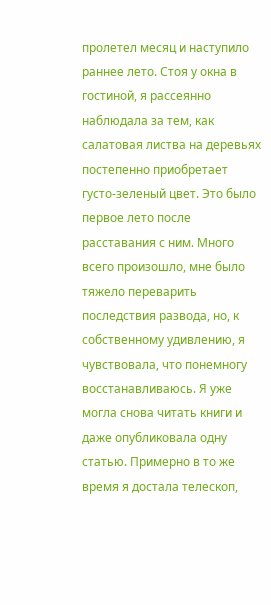пролетел месяц и наступило раннее лето. Стоя у окна в гостиной, я рассеянно наблюдала за тем, как салатовая листва на деревьях постепенно приобретает густо-зеленый цвет. Это было первое лето после расставания с ним. Много всего произошло, мне было тяжело переварить последствия развода, но, к собственному удивлению, я чувствовала, что понемногу восстанавливаюсь. Я уже могла снова читать книги и даже опубликовала одну статью. Примерно в то же время я достала телескоп,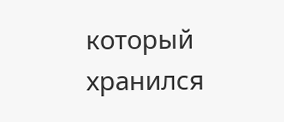который хранился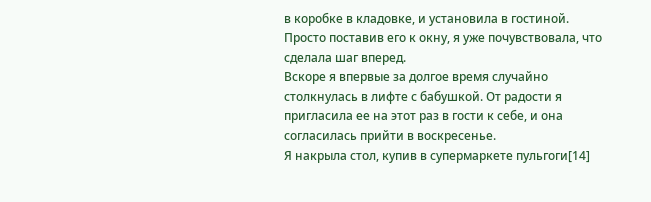в коробке в кладовке, и установила в гостиной. Просто поставив его к окну, я уже почувствовала, что сделала шаг вперед.
Вскоре я впервые за долгое время случайно столкнулась в лифте с бабушкой. От радости я пригласила ее на этот раз в гости к себе, и она согласилась прийти в воскресенье.
Я накрыла стол, купив в супермаркете пульгоги[14]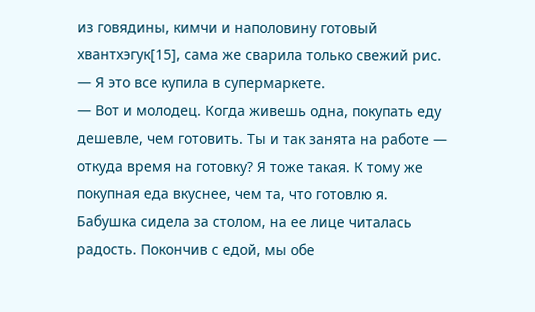из говядины, кимчи и наполовину готовый хвантхэгук[15], сама же сварила только свежий рис.
— Я это все купила в супермаркете.
— Вот и молодец. Когда живешь одна, покупать еду дешевле, чем готовить. Ты и так занята на работе — откуда время на готовку? Я тоже такая. К тому же покупная еда вкуснее, чем та, что готовлю я.
Бабушка сидела за столом, на ее лице читалась радость. Покончив с едой, мы обе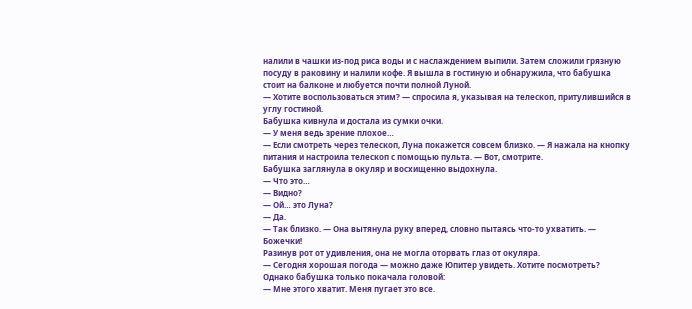налили в чашки из-под риса воды и с наслаждением выпили. Затем сложили грязную посуду в раковину и налили кофе. Я вышла в гостиную и обнаружила, что бабушка стоит на балконе и любуется почти полной Луной.
— Хотите воспользоваться этим? — спросила я, указывая на телескоп, притулившийся в углу гостиной.
Бабушка кивнула и достала из сумки очки.
— У меня ведь зрение плохое…
— Если смотреть через телескоп, Луна покажется совсем близко. — Я нажала на кнопку питания и настроила телескоп с помощью пульта. — Вот, смотрите.
Бабушка заглянула в окуляр и восхищенно выдохнула.
— Что это…
— Видно?
— Ой… это Луна?
— Да.
— Так близко. — Она вытянула руку вперед, словно пытаясь что-то ухватить. — Божечки!
Разинув рот от удивления, она не могла оторвать глаз от окуляра.
— Сегодня хорошая погода — можно даже Юпитер увидеть. Хотите посмотреть?
Однако бабушка только покачала головой:
— Мне этого хватит. Меня пугает это все.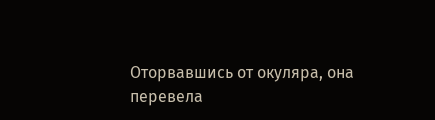Оторвавшись от окуляра, она перевела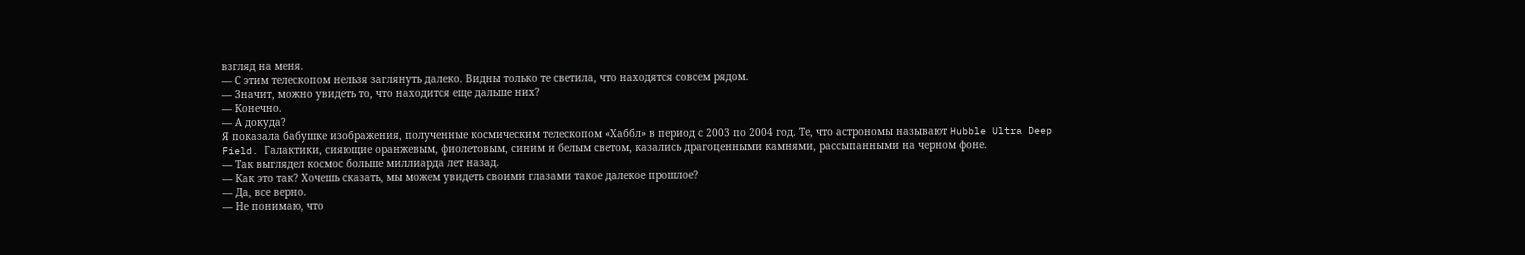взгляд на меня.
— С этим телескопом нельзя заглянуть далеко. Видны только те светила, что находятся совсем рядом.
— Значит, можно увидеть то, что находится еще дальше них?
— Конечно.
— А докуда?
Я показала бабушке изображения, полученные космическим телескопом «Хаббл» в период с 2003 по 2004 год. Те, что астрономы называют Hubble Ultra Deep Field. Галактики, сияющие оранжевым, фиолетовым, синим и белым светом, казались драгоценными камнями, рассыпанными на черном фоне.
— Так выглядел космос больше миллиарда лет назад.
— Как это так? Хочешь сказать, мы можем увидеть своими глазами такое далекое прошлое?
— Да, все верно.
— Не понимаю, что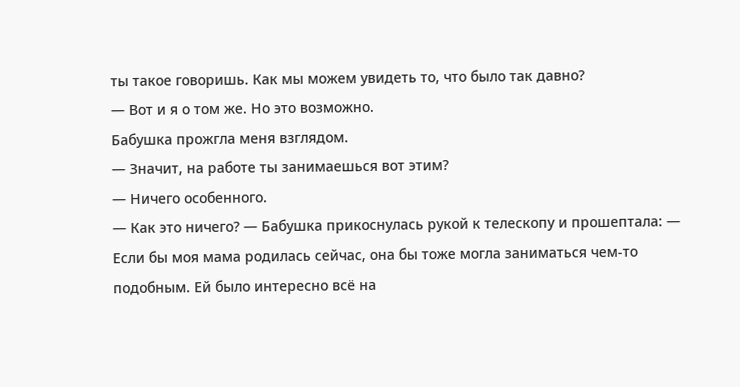ты такое говоришь. Как мы можем увидеть то, что было так давно?
— Вот и я о том же. Но это возможно.
Бабушка прожгла меня взглядом.
— Значит, на работе ты занимаешься вот этим?
— Ничего особенного.
— Как это ничего? — Бабушка прикоснулась рукой к телескопу и прошептала: — Если бы моя мама родилась сейчас, она бы тоже могла заниматься чем-то подобным. Ей было интересно всё на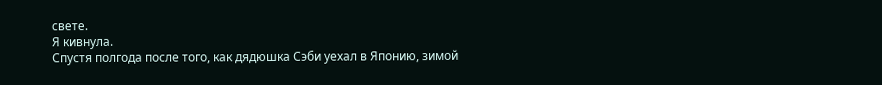свете.
Я кивнула.
Спустя полгода после того, как дядюшка Сэби уехал в Японию, зимой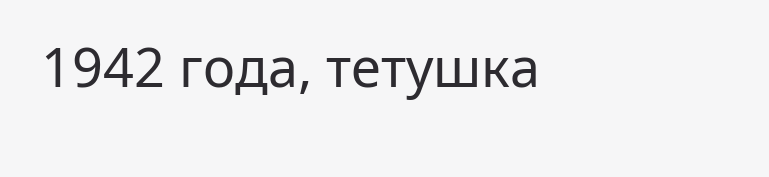1942 года, тетушка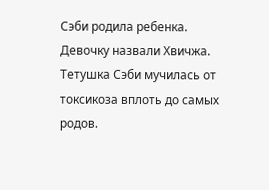Сэби родила ребенка. Девочку назвали Хвичжа. Тетушка Сэби мучилась от токсикоза вплоть до самых родов.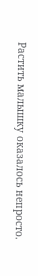Растить малышку оказалось непросто.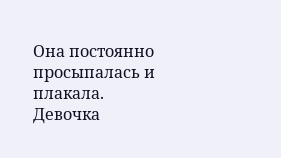Она постоянно просыпалась и плакала. Девочка